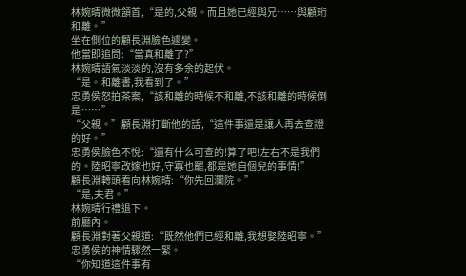林婉晴微微頷首,“是的,父親。而且她已經與兄……與顧珩和離。”
坐在側位的顧長淵臉色遽變。
他當即追問:“當真和離了?”
林婉晴語氣淡淡的,沒有多余的起伏。
“是。和離書,我看到了。”
忠勇侯怒拍茶案,“該和離的時候不和離,不該和離的時候倒是……”
“父親。”顧長淵打斷他的話,“這件事還是讓人再去查證的好。”
忠勇侯臉色不悅:“還有什么可查的!算了吧!左右不是我們的。陸昭寧改嫁也好,守寡也罷,都是她自個兒的事情!”
顧長淵轉頭看向林婉晴:“你先回瀾院。”
“是,夫君。”
林婉晴行禮退下。
前廳內。
顧長淵對著父親道:“既然他們已經和離,我想娶陸昭寧。”
忠勇侯的神情驟然一緊。
“你知道這件事有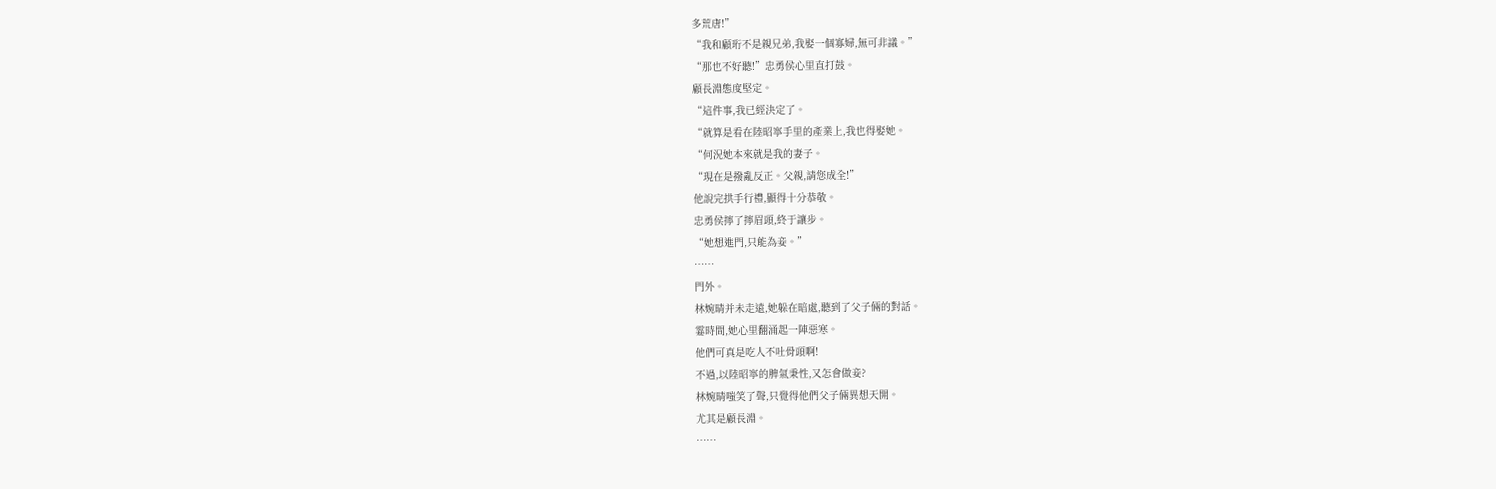多荒唐!”
“我和顧珩不是親兄弟,我娶一個寡婦,無可非議。”
“那也不好聽!”忠勇侯心里直打鼓。
顧長淵態度堅定。
“這件事,我已經決定了。
“就算是看在陸昭寧手里的產業上,我也得娶她。
“何況她本來就是我的妻子。
“現在是撥亂反正。父親,請您成全!”
他說完拱手行禮,顯得十分恭敬。
忠勇侯擰了擰眉頭,終于讓步。
“她想進門,只能為妾。”
……
門外。
林婉晴并未走遠,她躲在暗處,聽到了父子倆的對話。
霎時間,她心里翻涌起一陣惡寒。
他們可真是吃人不吐骨頭啊!
不過,以陸昭寧的脾氣秉性,又怎會做妾?
林婉晴嗤笑了聲,只覺得他們父子倆異想天開。
尤其是顧長淵。
……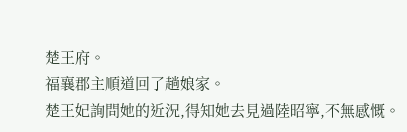楚王府。
福襄郡主順道回了趟娘家。
楚王妃詢問她的近況,得知她去見過陸昭寧,不無感慨。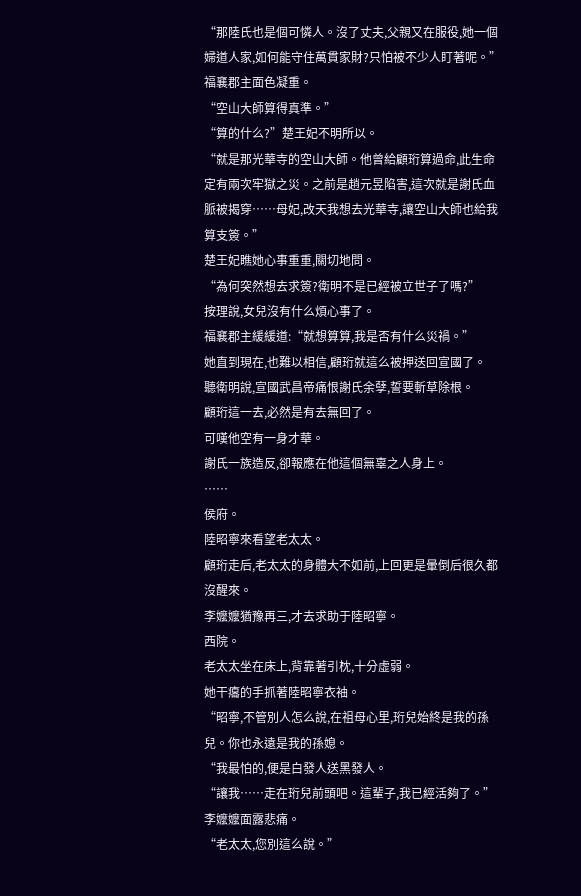“那陸氏也是個可憐人。沒了丈夫,父親又在服役,她一個婦道人家,如何能守住萬貫家財?只怕被不少人盯著呢。”
福襄郡主面色凝重。
“空山大師算得真準。”
“算的什么?”楚王妃不明所以。
“就是那光華寺的空山大師。他曾給顧珩算過命,此生命定有兩次牢獄之災。之前是趙元昱陷害,這次就是謝氏血脈被揭穿……母妃,改天我想去光華寺,讓空山大師也給我算支簽。”
楚王妃瞧她心事重重,關切地問。
“為何突然想去求簽?衛明不是已經被立世子了嗎?”
按理說,女兒沒有什么煩心事了。
福襄郡主緩緩道:“就想算算,我是否有什么災禍。”
她直到現在,也難以相信,顧珩就這么被押送回宣國了。
聽衛明說,宣國武昌帝痛恨謝氏余孽,誓要斬草除根。
顧珩這一去,必然是有去無回了。
可嘆他空有一身才華。
謝氏一族造反,卻報應在他這個無辜之人身上。
……
侯府。
陸昭寧來看望老太太。
顧珩走后,老太太的身體大不如前,上回更是暈倒后很久都沒醒來。
李嬤嬤猶豫再三,才去求助于陸昭寧。
西院。
老太太坐在床上,背靠著引枕,十分虛弱。
她干癟的手抓著陸昭寧衣袖。
“昭寧,不管別人怎么說,在祖母心里,珩兒始終是我的孫兒。你也永遠是我的孫媳。
“我最怕的,便是白發人送黑發人。
“讓我……走在珩兒前頭吧。這輩子,我已經活夠了。”
李嬤嬤面露悲痛。
“老太太,您別這么說。”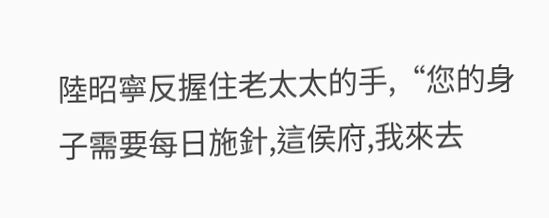陸昭寧反握住老太太的手,“您的身子需要每日施針,這侯府,我來去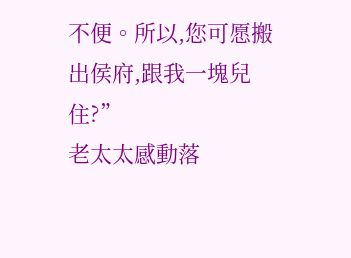不便。所以,您可愿搬出侯府,跟我一塊兒住?”
老太太感動落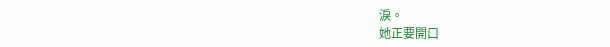淚。
她正要開口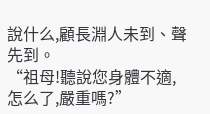說什么,顧長淵人未到、聲先到。
“祖母!聽說您身體不適,怎么了,嚴重嗎?”